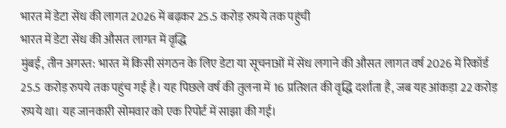भारत में डेटा सेंध की लागत 2026 में बढ़कर 25.5 करोड़ रुपये तक पहुंची
भारत में डेटा सेंध की औसत लागत में वृद्धि
मुंबई, तीन अगस्त: भारत में किसी संगठन के लिए डेटा या सूचनाओं में सेंध लगाने की औसत लागत वर्ष 2026 में रिकॉर्ड 25.5 करोड़ रुपये तक पहुंच गई है। यह पिछले वर्ष की तुलना में 16 प्रतिशत की वृद्धि दर्शाता है, जब यह आंकड़ा 22 करोड़ रुपये था। यह जानकारी सोमवार को एक रिपोर्ट में साझा की गई।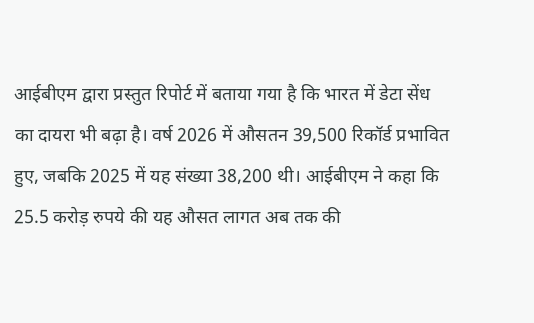आईबीएम द्वारा प्रस्तुत रिपोर्ट में बताया गया है कि भारत में डेटा सेंध का दायरा भी बढ़ा है। वर्ष 2026 में औसतन 39,500 रिकॉर्ड प्रभावित हुए, जबकि 2025 में यह संख्या 38,200 थी। आईबीएम ने कहा कि 25.5 करोड़ रुपये की यह औसत लागत अब तक की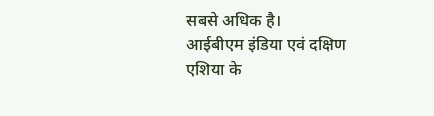सबसे अधिक है।
आईबीएम इंडिया एवं दक्षिण एशिया के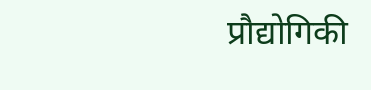प्रौद्योगिकी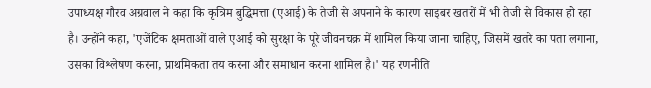उपाध्यक्ष गौरव अग्रवाल ने कहा कि कृत्रिम बुद्धिमत्ता (एआई) के तेजी से अपनाने के कारण साइबर खतरों में भी तेजी से विकास हो रहा है। उन्होंने कहा, 'एजेंटिक क्षमताओं वाले एआई को सुरक्षा के पूरे जीवनचक्र में शामिल किया जाना चाहिए, जिसमें खतरे का पता लगाना, उसका विश्लेषण करना, प्राथमिकता तय करना और समाधान करना शामिल है।' यह रणनीति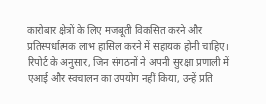कारोबार क्षेत्रों के लिए मजबूती विकसित करने और प्रतिस्पर्धात्मक लाभ हासिल करने में सहायक होनी चाहिए।
रिपोर्ट के अनुसार, जिन संगठनों ने अपनी सुरक्षा प्रणाली में एआई और स्वचालन का उपयोग नहीं किया, उन्हें प्रति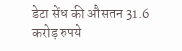डेटा सेंध की औसतन 31.6 करोड़ रुपये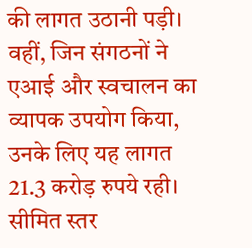की लागत उठानी पड़ी। वहीं, जिन संगठनों ने एआई और स्वचालन का व्यापक उपयोग किया, उनके लिए यह लागत 21.3 करोड़ रुपये रही। सीमित स्तर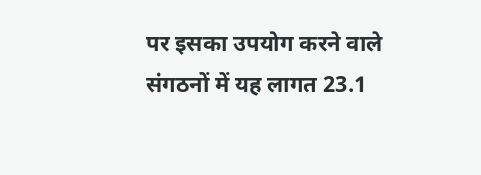पर इसका उपयोग करने वाले संगठनों में यह लागत 23.1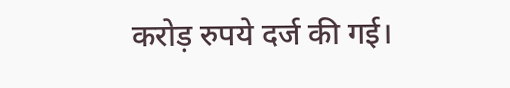करोड़ रुपये दर्ज की गई।